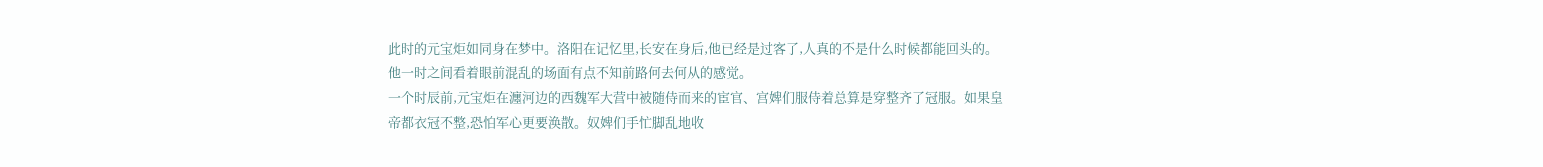此时的元宝炬如同身在梦中。洛阳在记忆里,长安在身后,他已经是过客了,人真的不是什么时候都能回头的。他一时之间看着眼前混乱的场面有点不知前路何去何从的感觉。
一个时辰前,元宝炬在瀍河边的西魏军大营中被随侍而来的宦官、宫婢们服侍着总算是穿整齐了冠服。如果皇帝都衣冠不整,恐怕军心更要涣散。奴婢们手忙脚乱地收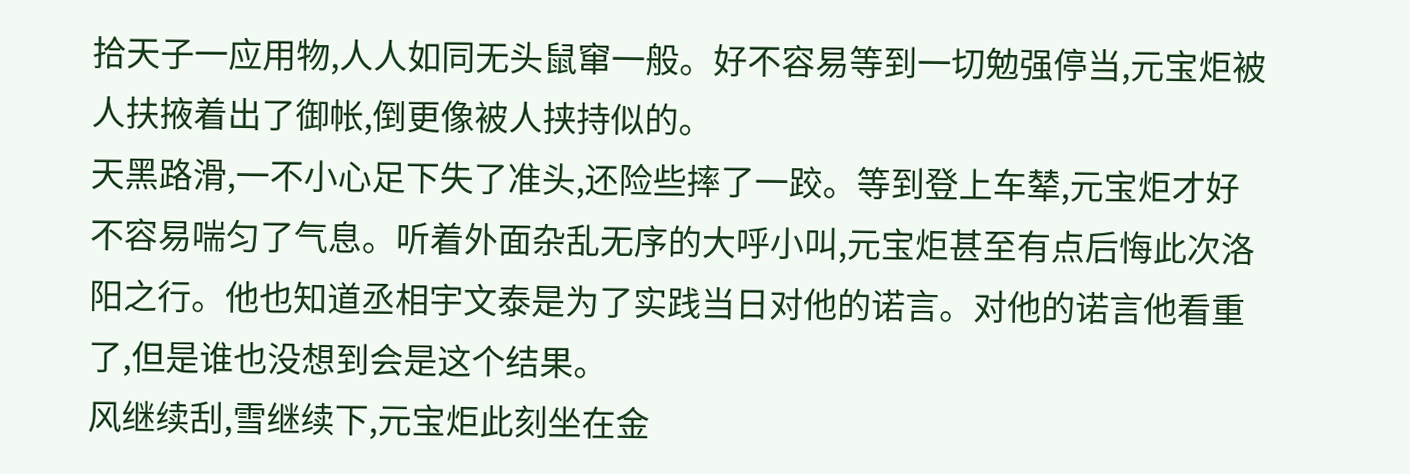拾天子一应用物,人人如同无头鼠窜一般。好不容易等到一切勉强停当,元宝炬被人扶掖着出了御帐,倒更像被人挟持似的。
天黑路滑,一不小心足下失了准头,还险些摔了一跤。等到登上车辇,元宝炬才好不容易喘匀了气息。听着外面杂乱无序的大呼小叫,元宝炬甚至有点后悔此次洛阳之行。他也知道丞相宇文泰是为了实践当日对他的诺言。对他的诺言他看重了,但是谁也没想到会是这个结果。
风继续刮,雪继续下,元宝炬此刻坐在金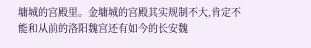墉城的宫殿里。金墉城的宫殿其实规制不大,肯定不能和从前的洛阳魏宫还有如今的长安魏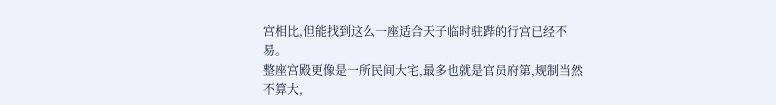宫相比,但能找到这么一座适合天子临时驻跸的行宫已经不易。
整座宫殿更像是一所民间大宅,最多也就是官员府第,规制当然不算大,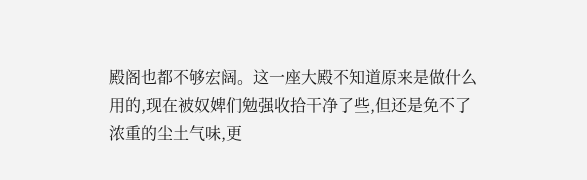殿阁也都不够宏阔。这一座大殿不知道原来是做什么用的,现在被奴婢们勉强收拾干净了些,但还是免不了浓重的尘土气味,更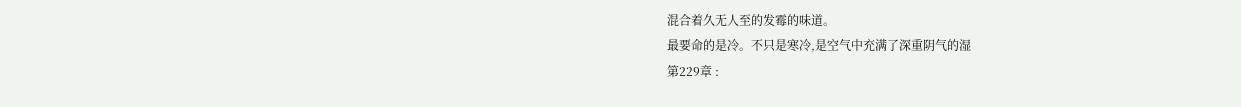混合着久无人至的发霉的味道。
最要命的是冷。不只是寒冷,是空气中充满了深重阴气的湿
第229章 :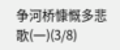争河桥慷慨多悲歌(一)(3/8)